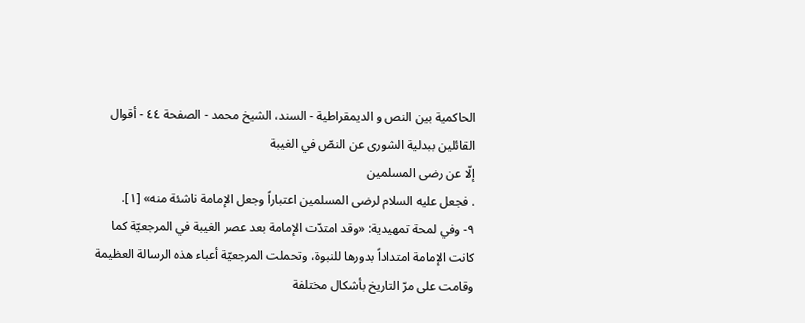الحاكمية بين النص و الديمقراطية - السند، الشيخ محمد - الصفحة ٤٤ - أقوال القائلين ببدلية الشورى عن النصّ في الغيبة
إلّا عن رضى المسلمين
. فجعل عليه السلام لرضى المسلمين اعتباراً وجعل الإمامة ناشئة منه» [١].
٩- وفي لمحة تمهيدية: «وقد امتدّت الإمامة بعد عصر الغيبة في المرجعيّة كما كانت الإمامة امتداداً بدورها للنبوة، وتحملت المرجعيّة أعباء هذه الرسالة العظيمة وقامت على مرّ التاريخ بأشكال مختلفة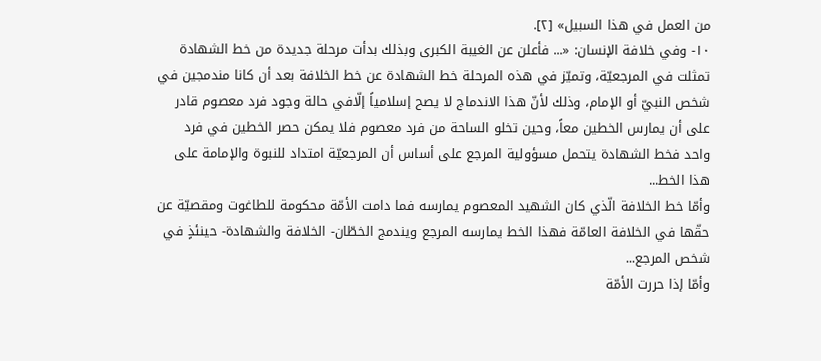من العمل في هذا السبيل» [٢].
١٠- وفي خلافة الإنسان: «... فأعلن عن الغيبة الكبرى وبذلك بدأت مرحلة جديدة من خط الشهادة تمثلت في المرجعيّة، وتميّز في هذه المرحلة خط الشهادة عن خط الخلافة بعد أن كانا مندمجين في شخص النبيّ أو الإمام، وذلك لأنّ هذا الاندماج لا يصح إسلامياً إلّافي حالة وجود فرد معصوم قادر على أن يمارس الخطين معاً، وحين تخلو الساحة من فرد معصوم فلا يمكن حصر الخطين في فرد واحد فخط الشهادة يتحمل مسؤولية المرجع على أساس أن المرجعيّة امتداد للنبوة والإمامة على هذا الخط...
وأمّا خط الخلافة الّذي كان الشهيد المعصوم يمارسه فما دامت الأمّة محكومة للطاغوت ومقصيّة عن حقّها في الخلافة العامّة فهذا الخط يمارسه المرجع ويندمج الخطّان- الخلافة والشهادة- حينئذٍ في شخص المرجع...
وأمّا إذا حررت الأمّة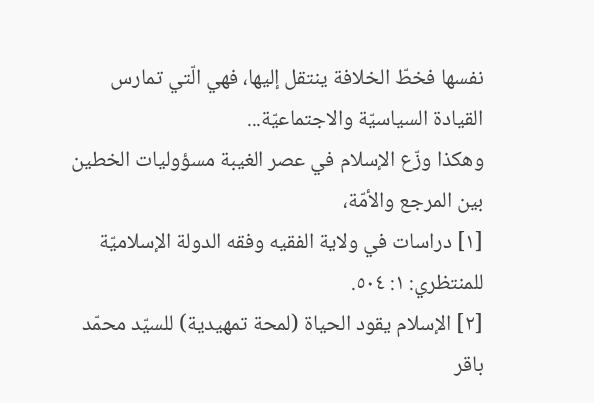نفسها فخطّ الخلافة ينتقل إليها، فهي الّتي تمارس القيادة السياسيّة والاجتماعيّة...
وهكذا وزّع الإسلام في عصر الغيبة مسؤوليات الخطين بين المرجع والأمّة،
[١] دراسات في ولاية الفقيه وفقه الدولة الإسلاميّة للمنتظري: ١: ٥٠٤.
[٢] الإسلام يقود الحياة (لمحة تمهيدية) للسيّد محمّد باقر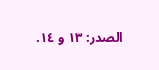الصدر: ١٣ و ١٤.